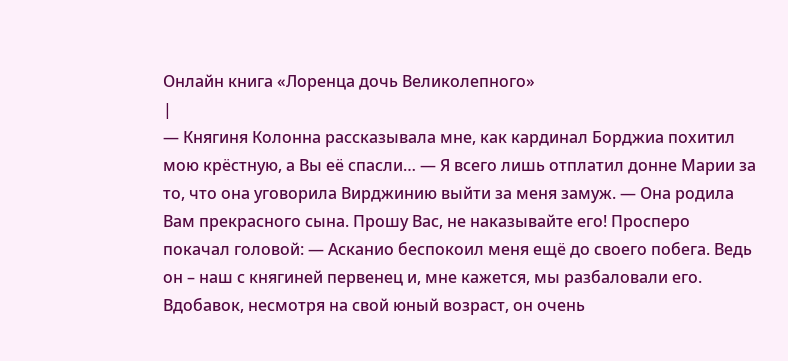Онлайн книга «Лоренца дочь Великолепного»
|
— Княгиня Колонна рассказывала мне, как кардинал Борджиа похитил мою крёстную, а Вы её спасли… — Я всего лишь отплатил донне Марии за то, что она уговорила Вирджинию выйти за меня замуж. — Она родила Вам прекрасного сына. Прошу Вас, не наказывайте его! Просперо покачал головой: — Асканио беспокоил меня ещё до своего побега. Ведь он – наш с княгиней первенец и, мне кажется, мы разбаловали его. Вдобавок, несмотря на свой юный возраст, он очень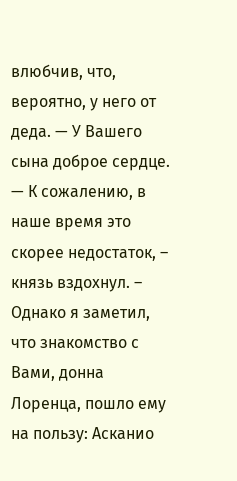влюбчив, что, вероятно, у него от деда. — У Вашего сына доброе сердце. — К сожалению, в наше время это скорее недостаток, – князь вздохнул. – Однако я заметил, что знакомство с Вами, донна Лоренца, пошло ему на пользу: Асканио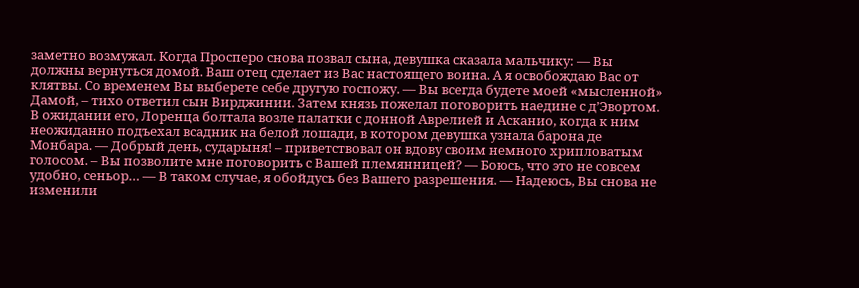заметно возмужал. Когда Просперо снова позвал сына, девушка сказала мальчику: — Вы должны вернуться домой. Ваш отец сделает из Вас настоящего воина. А я освобождаю Вас от клятвы. Со временем Вы выберете себе другую госпожу. — Вы всегда будете моей «мысленной» Дамой, – тихо ответил сын Вирджинии. Затем князь пожелал поговорить наедине с д’Эвортом. В ожидании его, Лоренца болтала возле палатки с донной Аврелией и Асканио, когда к ним неожиданно подъехал всадник на белой лошади, в котором девушка узнала барона де Монбара. — Добрый день, сударыня! – приветствовал он вдову своим немного хрипловатым голосом. – Вы позволите мне поговорить с Вашей племянницей? — Боюсь, что это не совсем удобно, сеньор… — В таком случае, я обойдусь без Вашего разрешения. — Надеюсь, Вы снова не изменили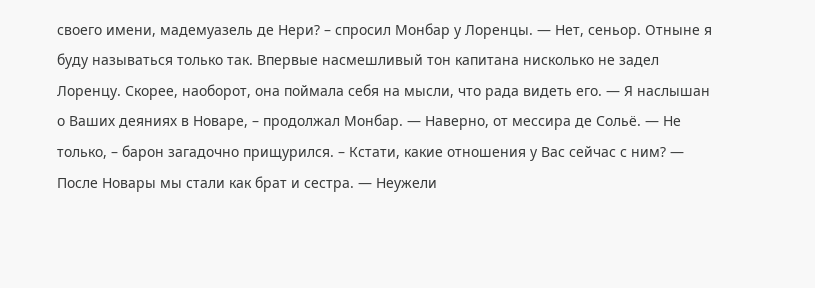своего имени, мадемуазель де Нери? – спросил Монбар у Лоренцы. — Нет, сеньор. Отныне я буду называться только так. Впервые насмешливый тон капитана нисколько не задел Лоренцу. Скорее, наоборот, она поймала себя на мысли, что рада видеть его. — Я наслышан о Ваших деяниях в Новаре, – продолжал Монбар. — Наверно, от мессира де Сольё. — Не только, – барон загадочно прищурился. – Кстати, какие отношения у Вас сейчас с ним? — После Новары мы стали как брат и сестра. — Неужели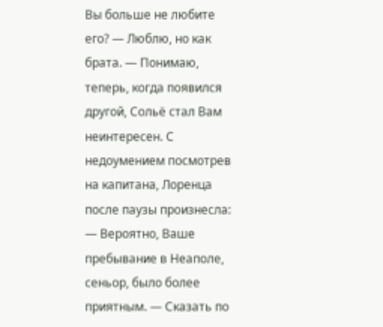Вы больше не любите его? — Люблю, но как брата. — Понимаю, теперь, когда появился другой, Сольё стал Вам неинтересен. С недоумением посмотрев на капитана, Лоренца после паузы произнесла: — Вероятно, Ваше пребывание в Неаполе, сеньор, было более приятным. — Сказать по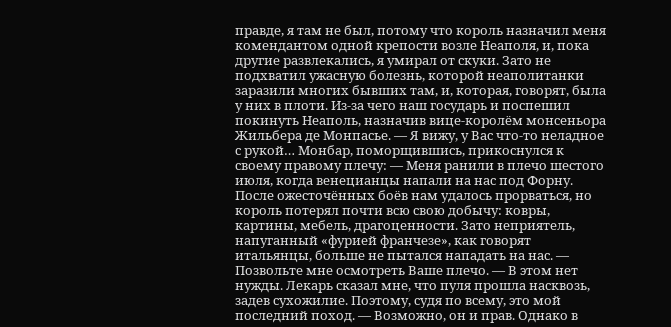правде, я там не был, потому что король назначил меня комендантом одной крепости возле Неаполя, и, пока другие развлекались, я умирал от скуки. Зато не подхватил ужасную болезнь, которой неаполитанки заразили многих бывших там, и, которая, говорят, была у них в плоти. Из-за чего наш государь и поспешил покинуть Неаполь, назначив вице-королём монсеньора Жильбера де Монпасье. — Я вижу, у Вас что-то неладное с рукой… Монбар, поморщившись, прикоснулся к своему правому плечу: — Меня ранили в плечо шестого июля, когда венецианцы напали на нас под Форну. После ожесточённых боёв нам удалось прорваться, но король потерял почти всю свою добычу: ковры, картины, мебель, драгоценности. Зато неприятель, напуганный «фурией франчезе», как говорят итальянцы, больше не пытался нападать на нас. — Позвольте мне осмотреть Ваше плечо. — В этом нет нужды. Лекарь сказал мне, что пуля прошла насквозь, задев сухожилие. Поэтому, судя по всему, это мой последний поход. — Возможно, он и прав. Однако в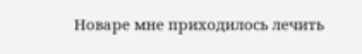Новаре мне приходилось лечить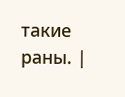такие раны. |